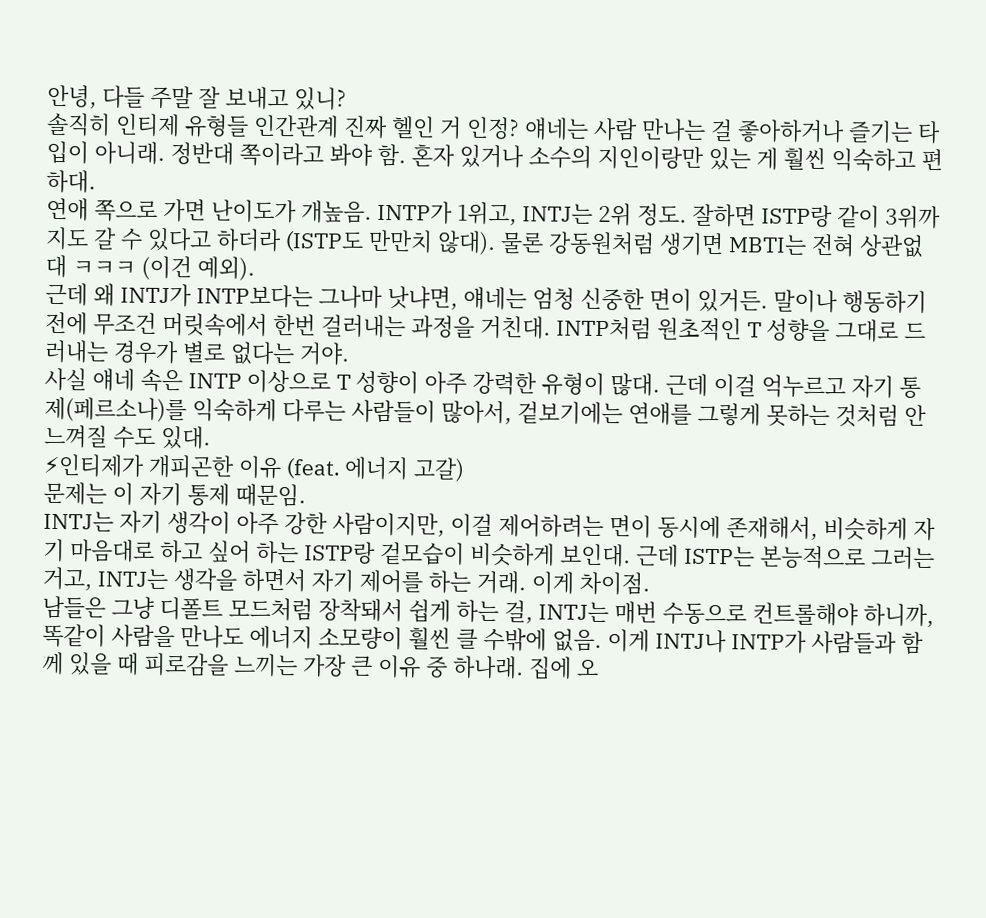안녕, 다들 주말 잘 보내고 있니?
솔직히 인티제 유형들 인간관계 진짜 헬인 거 인정? 얘네는 사람 만나는 걸 좋아하거나 즐기는 타입이 아니래. 정반대 쪽이라고 봐야 함. 혼자 있거나 소수의 지인이랑만 있는 게 훨씬 익숙하고 편하대.
연애 쪽으로 가면 난이도가 개높음. INTP가 1위고, INTJ는 2위 정도. 잘하면 ISTP랑 같이 3위까지도 갈 수 있다고 하더라 (ISTP도 만만치 않대). 물론 강동원처럼 생기면 MBTI는 전혀 상관없대 ㅋㅋㅋ (이건 예외).
근데 왜 INTJ가 INTP보다는 그나마 낫냐면, 얘네는 엄청 신중한 면이 있거든. 말이나 행동하기 전에 무조건 머릿속에서 한번 걸러내는 과정을 거친대. INTP처럼 원초적인 T 성향을 그대로 드러내는 경우가 별로 없다는 거야.
사실 얘네 속은 INTP 이상으로 T 성향이 아주 강력한 유형이 많대. 근데 이걸 억누르고 자기 통제(페르소나)를 익숙하게 다루는 사람들이 많아서, 겉보기에는 연애를 그렇게 못하는 것처럼 안 느껴질 수도 있대.
⚡인티제가 개피곤한 이유 (feat. 에너지 고갈)
문제는 이 자기 통제 때문임.
INTJ는 자기 생각이 아주 강한 사람이지만, 이걸 제어하려는 면이 동시에 존재해서, 비슷하게 자기 마음대로 하고 싶어 하는 ISTP랑 겉모습이 비슷하게 보인대. 근데 ISTP는 본능적으로 그러는 거고, INTJ는 생각을 하면서 자기 제어를 하는 거래. 이게 차이점.
남들은 그냥 디폴트 모드처럼 장착돼서 쉽게 하는 걸, INTJ는 매번 수동으로 컨트롤해야 하니까, 똑같이 사람을 만나도 에너지 소모량이 훨씬 클 수밖에 없음. 이게 INTJ나 INTP가 사람들과 함께 있을 때 피로감을 느끼는 가장 큰 이유 중 하나래. 집에 오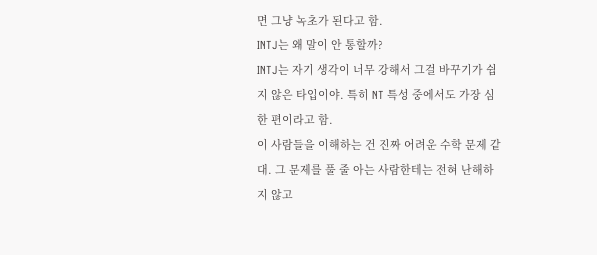면 그냥 녹초가 된다고 함.
INTJ는 왜 말이 안 통할까?
INTJ는 자기 생각이 너무 강해서 그걸 바꾸기가 쉽지 않은 타입이야. 특히 NT 특성 중에서도 가장 심한 편이라고 함.
이 사람들을 이해하는 건 진짜 어려운 수학 문제 같대. 그 문제를 풀 줄 아는 사람한테는 전혀 난해하지 않고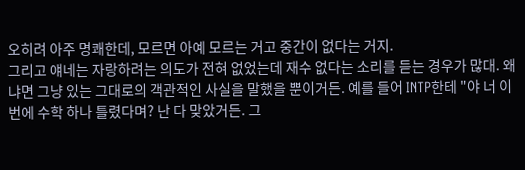오히려 아주 명쾌한데, 모르면 아예 모르는 거고 중간이 없다는 거지.
그리고 얘네는 자랑하려는 의도가 전혀 없었는데 재수 없다는 소리를 듣는 경우가 많대. 왜냐면 그냥 있는 그대로의 객관적인 사실을 말했을 뿐이거든. 예를 들어 INTP한테 "야 너 이번에 수학 하나 틀렸다며? 난 다 맞았거든. 그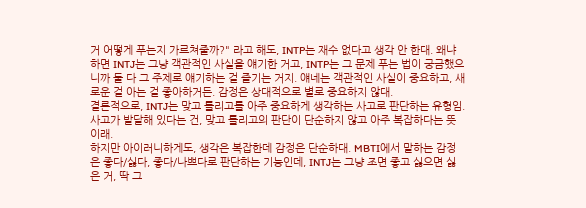거 어떻게 푸는지 가르쳐줄까?" 라고 해도, INTP는 재수 없다고 생각 안 한대. 왜냐하면 INTJ는 그냥 객관적인 사실을 얘기한 거고, INTP는 그 문제 푸는 법이 궁금했으니까 둘 다 그 주제로 얘기하는 걸 즐기는 거지. 얘네는 객관적인 사실이 중요하고, 새로운 걸 아는 걸 좋아하거든. 감정은 상대적으로 별로 중요하지 않대.
결론적으로, INTJ는 맞고 틀리고를 아주 중요하게 생각하는 사고로 판단하는 유형임. 사고가 발달해 있다는 건, 맞고 틀리고의 판단이 단순하지 않고 아주 복잡하다는 뜻이래.
하지만 아이러니하게도, 생각은 복잡한데 감정은 단순하대. MBTI에서 말하는 감정은 좋다/싫다, 좋다/나쁘다로 판단하는 기능인데, INTJ는 그냥 조면 좋고 싫으면 싫은 거, 딱 그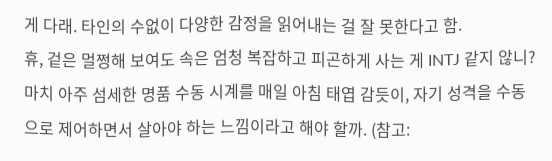게 다래. 타인의 수없이 다양한 감정을 읽어내는 걸 잘 못한다고 함.
휴, 겉은 멀쩡해 보여도 속은 엄청 복잡하고 피곤하게 사는 게 INTJ 같지 않니? 마치 아주 섬세한 명품 수동 시계를 매일 아침 태엽 감듯이, 자기 성격을 수동으로 제어하면서 살아야 하는 느낌이라고 해야 할까. (참고: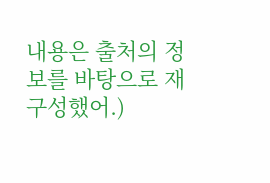내용은 출처의 정보를 바탕으로 재구성했어.)